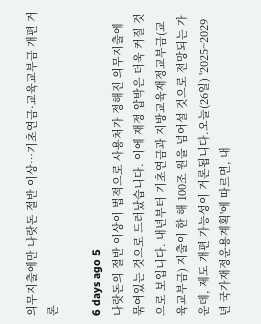의무지출에만 나랏돈 절반 이상…기초연금·교육교부금 개편 거론

6 days ago 5
나랏돈의 절반 이상이 법적으로 사용처가 정해진 의무지출에 묶여있는 것으로 드러났습니다. 이에 재정 압박은 더욱 커질 것으로 보입니다. 내년부터 기초연금과 지방교육재정교부금(교육교부금) 지출이 한 해 100조 원을 넘어설 것으로 전망되는 가운데, 제도 개편 가능성이 거론됩니다.오늘(26일) '2025~2029년 국가재정운용계획'에 따르면, 내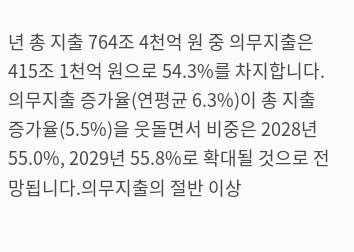년 총 지출 764조 4천억 원 중 의무지출은 415조 1천억 원으로 54.3%를 차지합니다. 의무지출 증가율(연평균 6.3%)이 총 지출 증가율(5.5%)을 웃돌면서 비중은 2028년 55.0%, 2029년 55.8%로 확대될 것으로 전망됩니다.의무지출의 절반 이상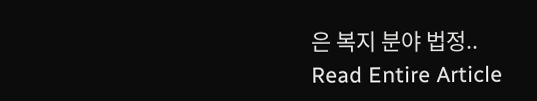은 복지 분야 법정..
Read Entire Article